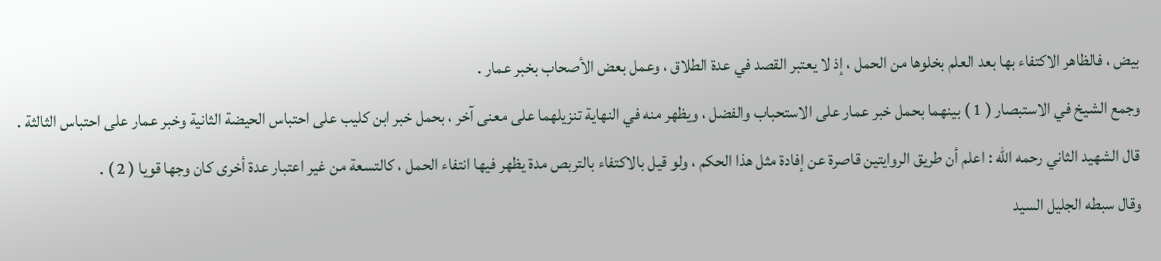بيض ، فالظاهر الاكتفاء بها بعد العلم بخلوها من الحمل ، إذ لا يعتبر القصد في عدة الطلاق ، وعمل بعض الأصحاب بخبر عمار .
وجمع الشيخ في الاستبصار ( 1 ) بينهما بحمل خبر عمار على الاستحباب والفضل ، ويظهر منه في النهاية تنزيلهما على معنى آخر ، بحمل خبر ابن كليب على احتباس الحيضة الثانية وخبر عمار على احتباس الثالثة .
قال الشهيد الثاني رحمه الله : اعلم أن طريق الروايتين قاصرة عن إفادة مثل هذا الحكم ، ولو قيل بالاكتفاء بالتربص مدة يظهر فيها انتفاء الحمل ، كالتسعة من غير اعتبار عدة أخرى كان وجها قويا ( 2 ) .
وقال سبطه الجليل السيد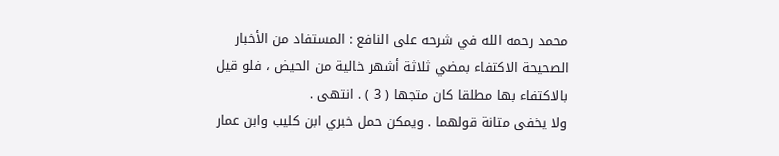محمد رحمه الله في شرحه على النافع : المستفاد من الأخبار الصحيحة الاكتفاء بمضي ثلاثة أشهر خالية من الحيض ، فلو قيل بالاكتفاء بها مطلقا كان متجها ( 3 ) . انتهى .
ولا يخفى متانة قولهما . ويمكن حمل خبري ابن كليب وابن عمار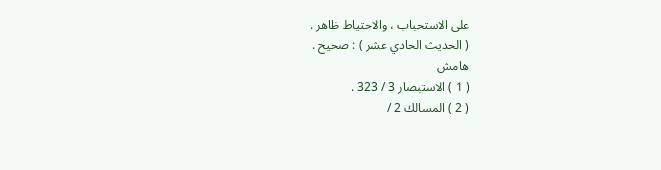على الاستحباب ، والاحتياط ظاهر .
( الحديث الحادي عشر ) : صحيح .
هامش
( 1 ) الاستبصار 3 / 323 .
( 2 ) المسالك 2 /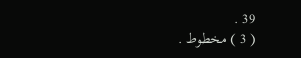39 .
( 3 ) مخطوط .